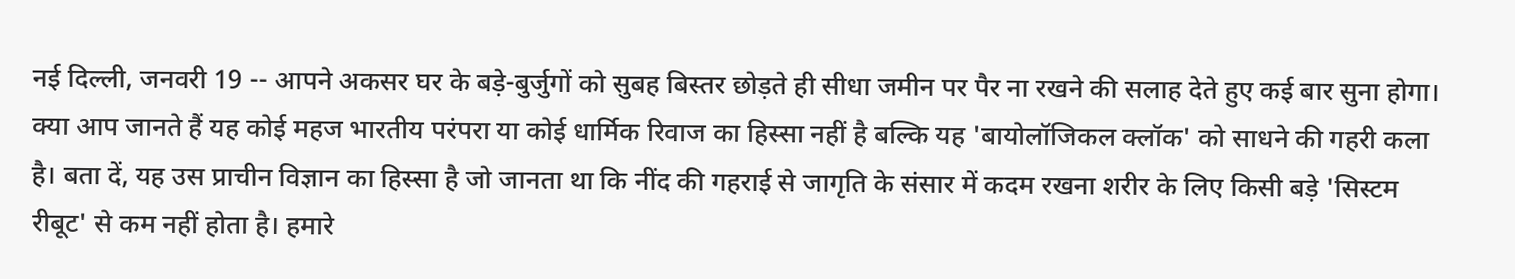नई दिल्ली, जनवरी 19 -- आपने अकसर घर के बड़े-बुर्जुगों को सुबह बिस्तर छोड़ते ही सीधा जमीन पर पैर ना रखने की सलाह देते हुए कई बार सुना होगा। क्या आप जानते हैं यह कोई महज भारतीय परंपरा या कोई धार्मिक रिवाज का हिस्सा नहीं है बल्कि यह 'बायोलॉजिकल क्लॉक' को साधने की गहरी कला है। बता दें, यह उस प्राचीन विज्ञान का हिस्सा है जो जानता था कि नींद की गहराई से जागृति के संसार में कदम रखना शरीर के लिए किसी बड़े 'सिस्टम रीबूट' से कम नहीं होता है। हमारे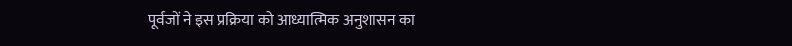पूर्वजों ने इस प्रक्रिया को आध्यात्मिक अनुशासन का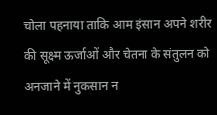चोला पहनाया ताकि आम इंसान अपने शरीर की सूक्ष्म ऊर्जाओं और चेतना के संतुलन को अनजाने में नुकसान न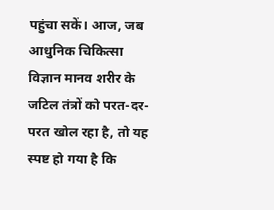पहुंचा सकें। आज, जब आधुनिक चिकित्सा विज्ञान मानव शरीर के जटिल तंत्रों को परत-दर-परत खोल रहा है, तो यह स्पष्ट हो गया है कि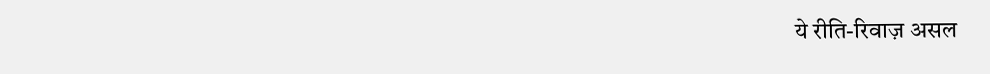ये रीति-रिवाज़ असल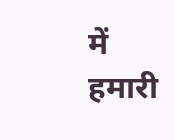में हमारी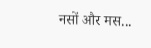नसों और मस...